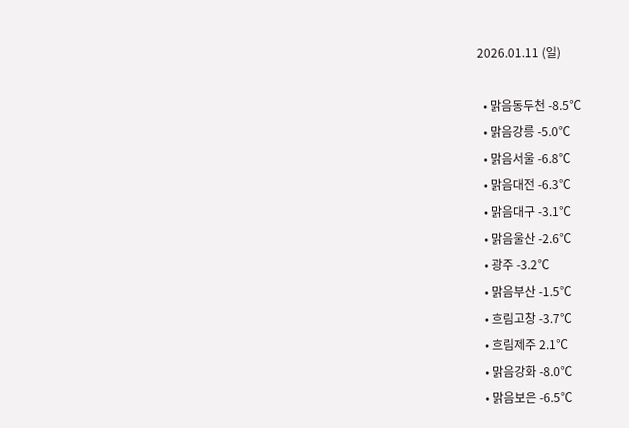2026.01.11 (일)

  • 맑음동두천 -8.5℃
  • 맑음강릉 -5.0℃
  • 맑음서울 -6.8℃
  • 맑음대전 -6.3℃
  • 맑음대구 -3.1℃
  • 맑음울산 -2.6℃
  • 광주 -3.2℃
  • 맑음부산 -1.5℃
  • 흐림고창 -3.7℃
  • 흐림제주 2.1℃
  • 맑음강화 -8.0℃
  • 맑음보은 -6.5℃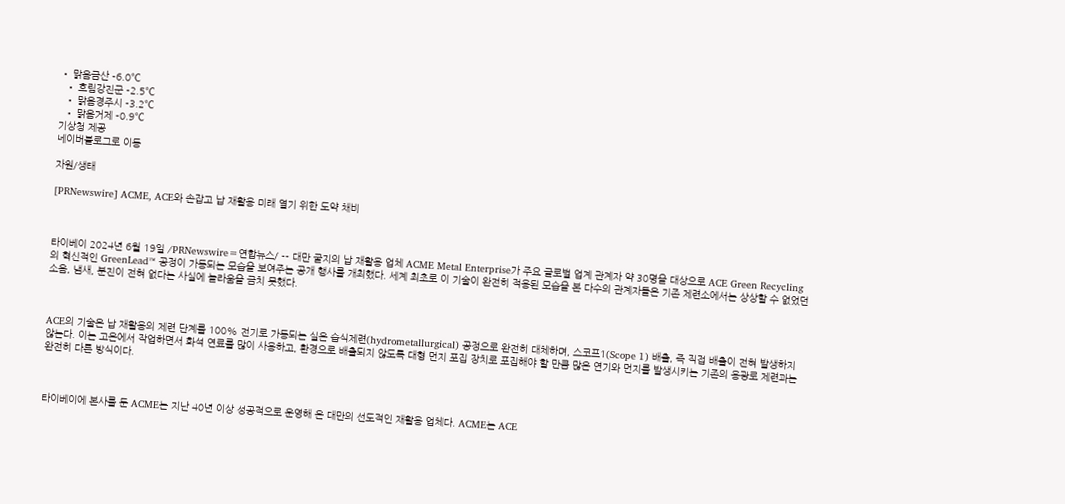• 맑음금산 -6.0℃
  • 흐림강진군 -2.5℃
  • 맑음경주시 -3.2℃
  • 맑음거제 -0.9℃
기상청 제공
네이버블로그로 이동

자원/생태

[PRNewswire] ACME, ACE와 손잡고 납 재활용 미래 열기 위한 도약 채비



타이베이 2024년 6월 19일 /PRNewswire=연합뉴스/ -- 대만 굴지의 납 재활용 업체 ACME Metal Enterprise가 주요 글로벌 업계 관계자 약 30명을 대상으로 ACE Green Recycling의 혁신적인 GreenLead™ 공정이 가동되는 모습을 보여주는 공개 행사를 개최했다. 세계 최초로 이 기술이 완전히 적용된 모습을 본 다수의 관계자들은 기존 제련소에서는 상상할 수 없었던 소음, 냄새, 분진이 전혀 없다는 사실에 놀라움을 금치 못했다.



ACE의 기술은 납 재활용의 제련 단계를 100% 전기로 가동되는 실온 습식제련(hydrometallurgical) 공정으로 완전히 대체하며, 스코프1(Scope 1) 배출, 즉 직접 배출이 전혀 발생하지 않는다. 이는 고온에서 작업하면서 화석 연료를 많이 사용하고, 환경으로 배출되지 않도록 대형 먼지 포집 장치로 포집해야 할 만큼 많은 연기와 먼지를 발생시키는 기존의 용광로 제련과는 완전히 다른 방식이다.



타이베이에 본사를 둔 ACME는 지난 40년 이상 성공적으로 운영해 온 대만의 선도적인 재활용 업체다. ACME는 ACE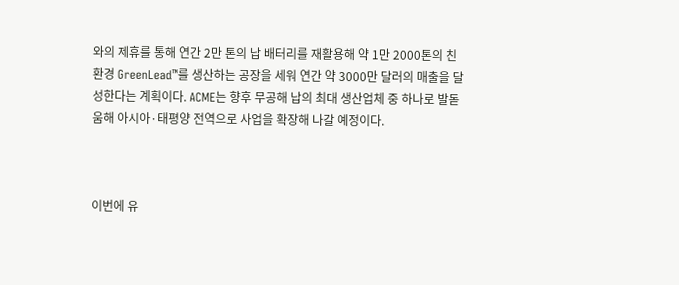와의 제휴를 통해 연간 2만 톤의 납 배터리를 재활용해 약 1만 2000톤의 친환경 GreenLead™를 생산하는 공장을 세워 연간 약 3000만 달러의 매출을 달성한다는 계획이다. ACME는 향후 무공해 납의 최대 생산업체 중 하나로 발돋움해 아시아·태평양 전역으로 사업을 확장해 나갈 예정이다.



이번에 유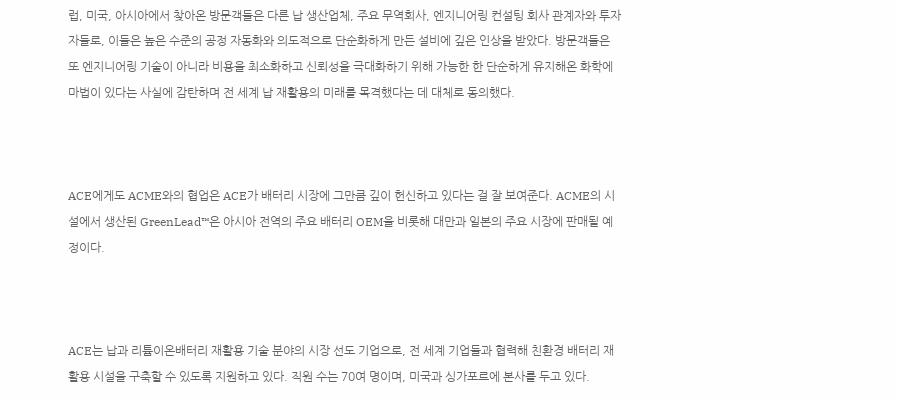럽, 미국, 아시아에서 찾아온 방문객들은 다른 납 생산업체, 주요 무역회사, 엔지니어링 컨설팅 회사 관계자와 투자자들로, 이들은 높은 수준의 공정 자동화와 의도적으로 단순화하게 만든 설비에 깊은 인상을 받았다. 방문객들은 또 엔지니어링 기술이 아니라 비용을 최소화하고 신뢰성을 극대화하기 위해 가능한 한 단순하게 유지해온 화학에 마법이 있다는 사실에 감탄하며 전 세계 납 재활용의 미래를 목격했다는 데 대체로 동의했다.



ACE에게도 ACME와의 협업은 ACE가 배터리 시장에 그만큼 깊이 헌신하고 있다는 걸 잘 보여준다. ACME의 시설에서 생산된 GreenLead™은 아시아 전역의 주요 배터리 OEM을 비롯해 대만과 일본의 주요 시장에 판매될 예정이다.



ACE는 납과 리튬이온배터리 재활용 기술 분야의 시장 선도 기업으로, 전 세계 기업들과 협력해 친환경 배터리 재활용 시설을 구축할 수 있도록 지원하고 있다. 직원 수는 70여 명이며, 미국과 싱가포르에 본사를 두고 있다.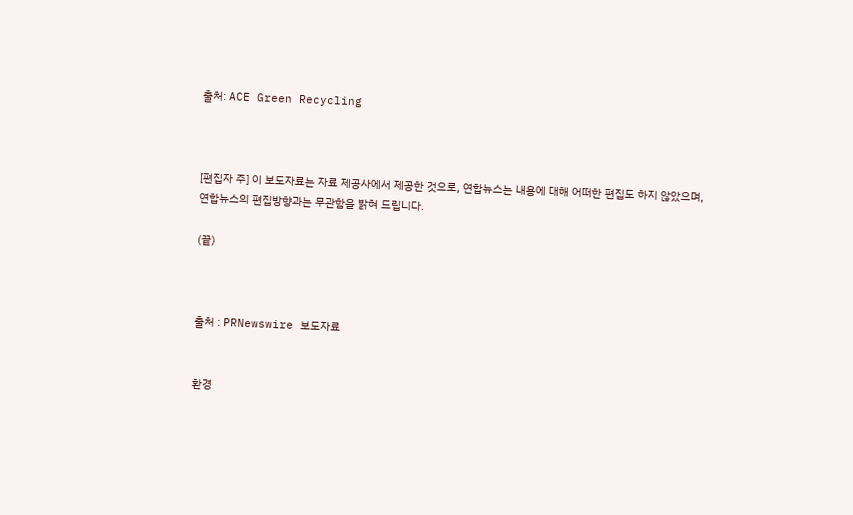출처: ACE Green Recycling



[편집자 주] 이 보도자료는 자료 제공사에서 제공한 것으로, 연합뉴스는 내용에 대해 어떠한 편집도 하지 않았으며, 연합뉴스의 편집방향과는 무관함을 밝혀 드립니다.

(끝)



출처 : PRNewswire 보도자료


환경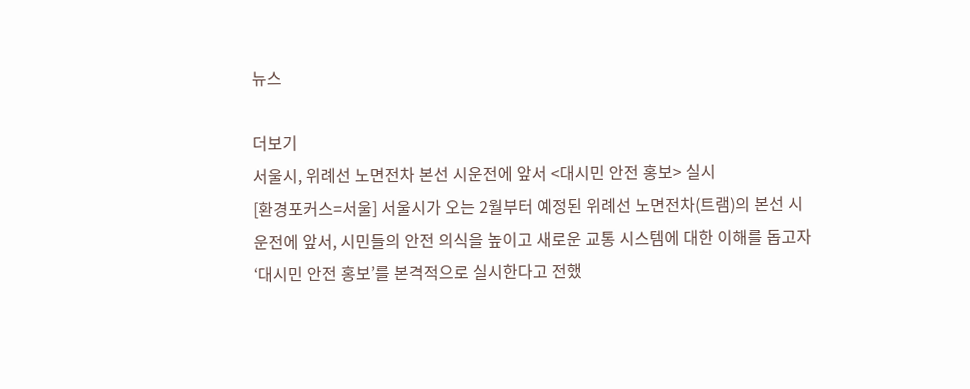뉴스

더보기
서울시, 위례선 노면전차 본선 시운전에 앞서 <대시민 안전 홍보> 실시
[환경포커스=서울] 서울시가 오는 2월부터 예정된 위례선 노면전차(트램)의 본선 시운전에 앞서, 시민들의 안전 의식을 높이고 새로운 교통 시스템에 대한 이해를 돕고자 ‘대시민 안전 홍보’를 본격적으로 실시한다고 전했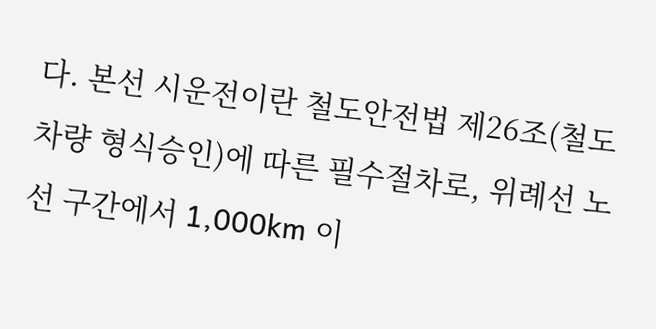다. 본선 시운전이란 철도안전법 제26조(철도차량 형식승인)에 따른 필수절차로, 위례선 노선 구간에서 1,000km 이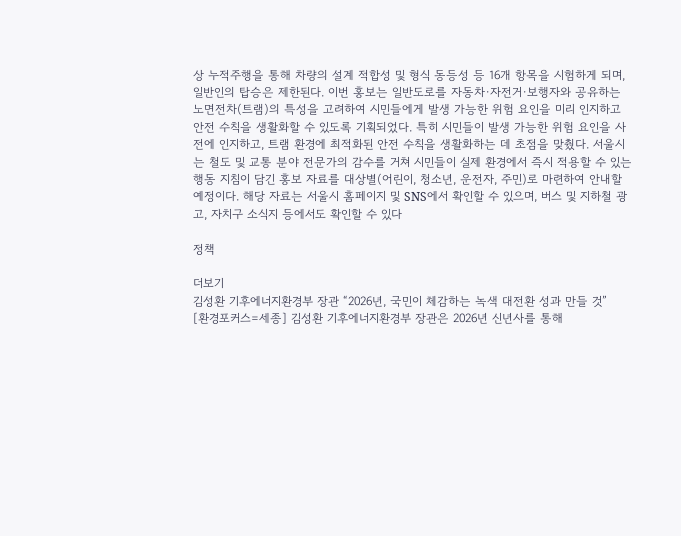상 누적주행을 통해 차량의 설계 적합성 및 형식 동등성 등 16개 항목을 시험하게 되며, 일반인의 탑승은 제한된다. 이번 홍보는 일반도로를 자동차·자전거·보행자와 공유하는 노면전차(트램)의 특성을 고려하여 시민들에게 발생 가능한 위험 요인을 미리 인지하고 안전 수칙을 생활화할 수 있도록 기획되었다. 특히 시민들이 발생 가능한 위험 요인을 사전에 인지하고, 트램 환경에 최적화된 안전 수칙을 생활화하는 데 초점을 맞췄다. 서울시는 철도 및 교통 분야 전문가의 감수를 거쳐 시민들이 실제 환경에서 즉시 적용할 수 있는 행동 지침이 담긴 홍보 자료를 대상별(어린이, 청소년, 운전자, 주민)로 마련하여 안내할 예정이다. 해당 자료는 서울시 홈페이지 및 SNS에서 확인할 수 있으며, 버스 및 지하철 광고, 자치구 소식지 등에서도 확인할 수 있다

정책

더보기
김성환 기후에너지환경부 장관 “2026년, 국민이 체감하는 녹색 대전환 성과 만들 것”
[환경포커스=세종] 김성환 기후에너지환경부 장관은 2026년 신년사를 통해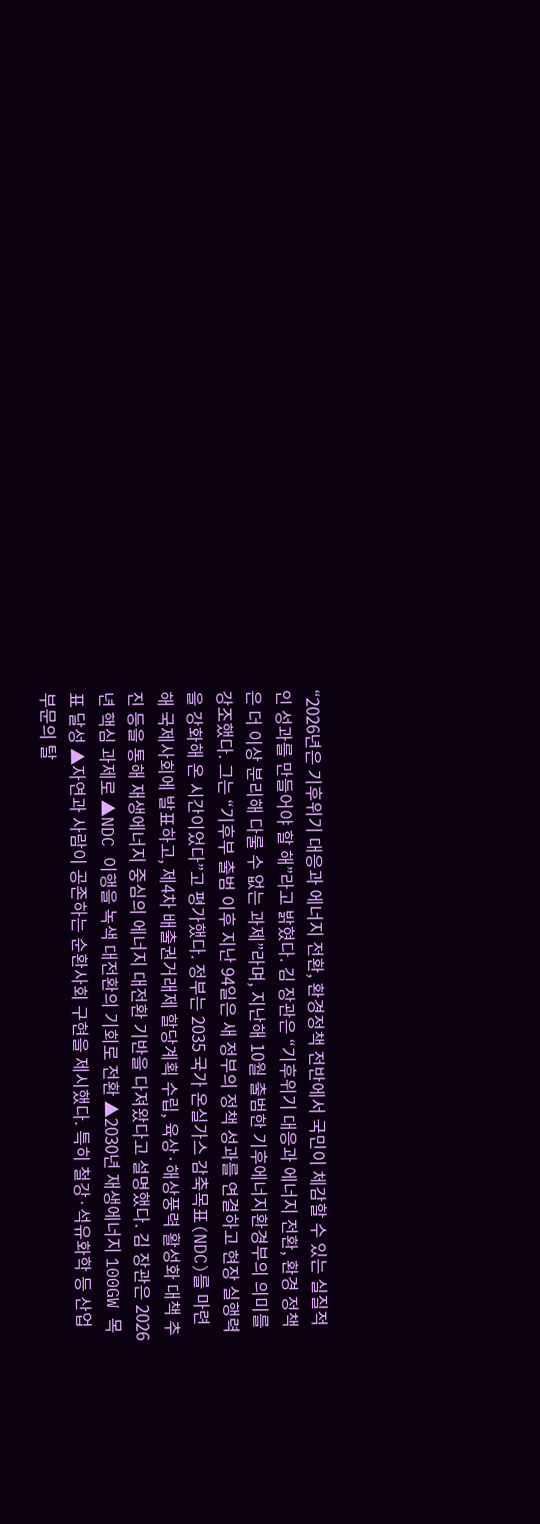“2026년은 기후위기 대응과 에너지 전환, 환경정책 전반에서 국민이 체감할 수 있는 실질적인 성과를 만들어야 할 해”라고 밝혔다. 김 장관은 “기후위기 대응과 에너지 전환, 환경 정책은 더 이상 분리해 다룰 수 없는 과제”라며, 지난해 10월 출범한 기후에너지환경부의 의미를 강조했다. 그는 “기후부 출범 이후 지난 94일은 새 정부의 정책 성과를 연결하고 현장 실행력을 강화해 온 시간이었다”고 평가했다. 정부는 2035 국가 온실가스 감축목표(NDC)를 마련해 국제사회에 발표하고, 제4차 배출권거래제 할당계획 수립, 육상·해상풍력 활성화 대책 추진 등을 통해 재생에너지 중심의 에너지 대전환 기반을 다져왔다고 설명했다. 김 장관은 2026년 핵심 과제로 ▲NDC 이행을 녹색 대전환의 기회로 전환 ▲2030년 재생에너지 100GW 목표 달성 ▲자연과 사람이 공존하는 순환사회 구현을 제시했다. 특히 철강·석유화학 등 산업 부문의 탈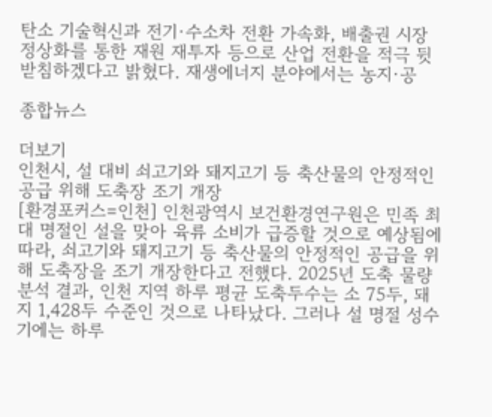탄소 기술혁신과 전기·수소차 전환 가속화, 배출권 시장 정상화를 통한 재원 재투자 등으로 산업 전환을 적극 뒷받침하겠다고 밝혔다. 재생에너지 분야에서는 농지·공

종합뉴스

더보기
인천시, 설 대비 쇠고기와 돼지고기 등 축산물의 안정적인 공급 위해 도축장 조기 개장
[환경포커스=인천] 인천광역시 보건환경연구원은 민족 최대 명절인 설을 맞아 육류 소비가 급증할 것으로 예상됨에 따라, 쇠고기와 돼지고기 등 축산물의 안정적인 공급을 위해 도축장을 조기 개장한다고 전했다. 2025년 도축 물량 분석 결과, 인천 지역 하루 평균 도축두수는 소 75두, 돼지 1,428두 수준인 것으로 나타났다. 그러나 설 명절 성수기에는 하루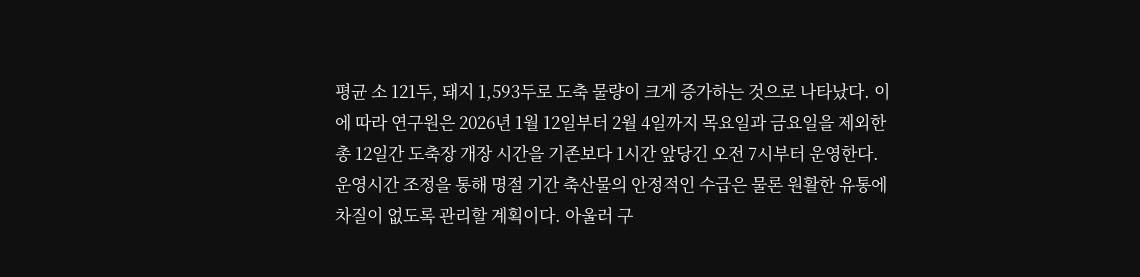평균 소 121두, 돼지 1,593두로 도축 물량이 크게 증가하는 것으로 나타났다. 이에 따라 연구원은 2026년 1월 12일부터 2월 4일까지 목요일과 금요일을 제외한 총 12일간 도축장 개장 시간을 기존보다 1시간 앞당긴 오전 7시부터 운영한다. 운영시간 조정을 통해 명절 기간 축산물의 안정적인 수급은 물론 원활한 유통에 차질이 없도록 관리할 계획이다. 아울러 구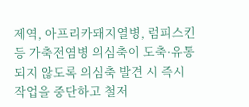제역, 아프리카돼지열병, 럼피스킨 등 가축전염병 의심축이 도축·유통되지 않도록 의심축 발견 시 즉시 작업을 중단하고 철저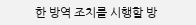한 방역 조치를 시행할 방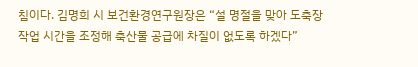침이다. 김명희 시 보건환경연구원장은 “설 명절을 맞아 도축장 작업 시간을 조정해 축산물 공급에 차질이 없도록 하겠다”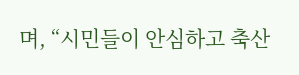며, “시민들이 안심하고 축산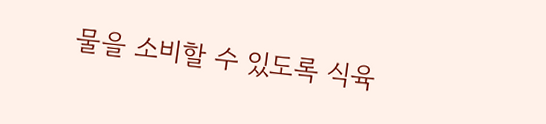물을 소비할 수 있도록 식육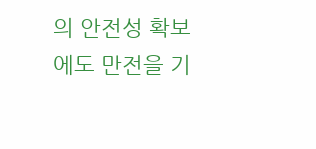의 안전성 확보에도 만전을 기